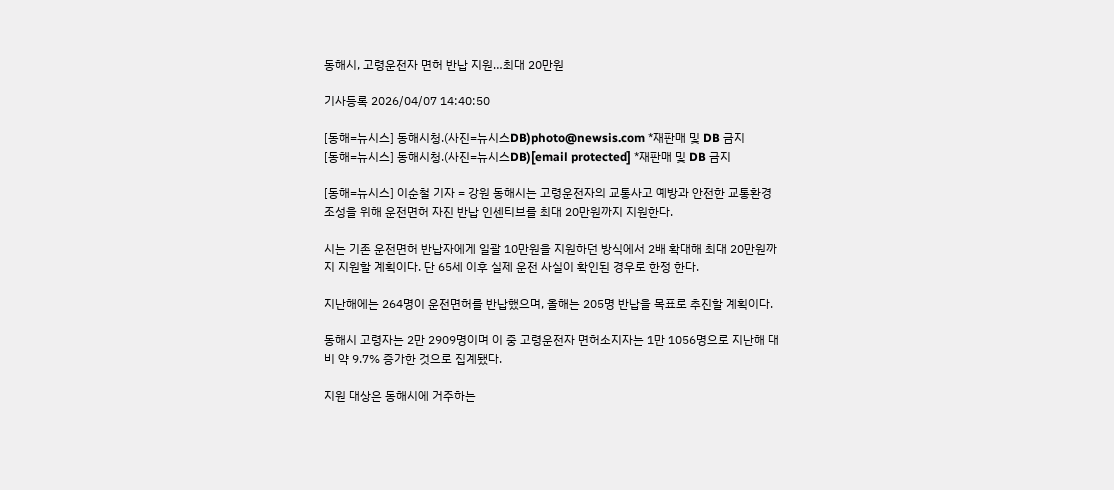동해시, 고령운전자 면허 반납 지원…최대 20만원

기사등록 2026/04/07 14:40:50

[동해=뉴시스] 동해시청.(사진=뉴시스DB)photo@newsis.com *재판매 및 DB 금지
[동해=뉴시스] 동해시청.(사진=뉴시스DB)[email protected] *재판매 및 DB 금지

[동해=뉴시스] 이순철 기자 = 강원 동해시는 고령운전자의 교통사고 예방과 안전한 교통환경 조성을 위해 운전면허 자진 반납 인센티브를 최대 20만원까지 지원한다.

시는 기존 운전면허 반납자에게 일괄 10만원을 지원하던 방식에서 2배 확대해 최대 20만원까지 지원할 계획이다. 단 65세 이후 실제 운전 사실이 확인된 경우로 한정 한다.

지난해에는 264명이 운전면허를 반납했으며, 올해는 205명 반납을 목표로 추진할 계획이다.

동해시 고령자는 2만 2909명이며 이 중 고령운전자 면허소지자는 1만 1056명으로 지난해 대비 약 9.7% 증가한 것으로 집계됐다.

지원 대상은 동해시에 거주하는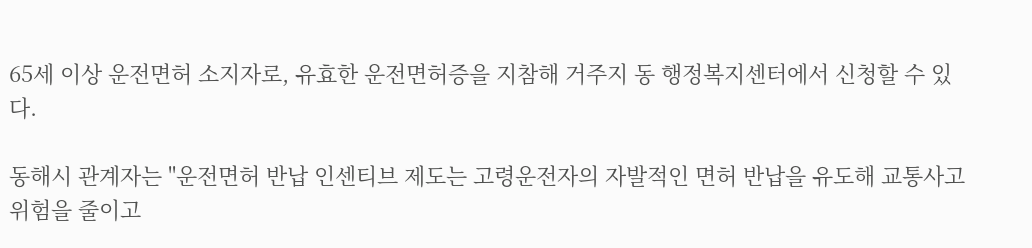65세 이상 운전면허 소지자로, 유효한 운전면허증을 지참해 거주지 동 행정복지센터에서 신청할 수 있다.

동해시 관계자는 "운전면허 반납 인센티브 제도는 고령운전자의 자발적인 면허 반납을 유도해 교통사고 위험을 줄이고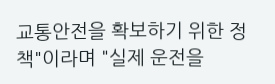교통안전을 확보하기 위한 정책"이라며 "실제 운전을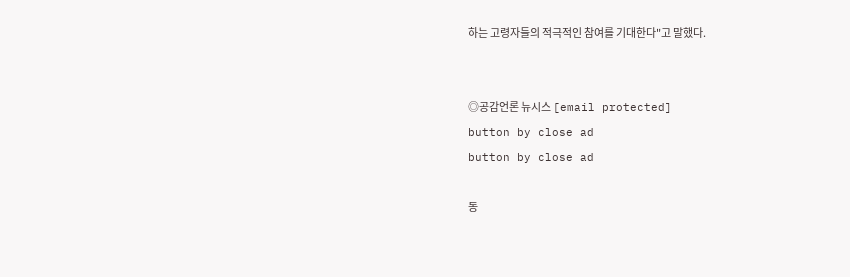하는 고령자들의 적극적인 참여를 기대한다"고 말했다.


◎공감언론 뉴시스 [email protected]
button by close ad
button by close ad

동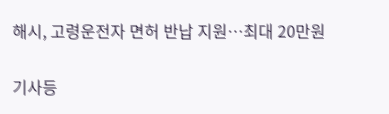해시, 고령운전자 면허 반납 지원…최대 20만원

기사등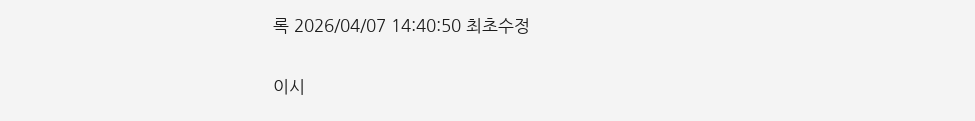록 2026/04/07 14:40:50 최초수정

이시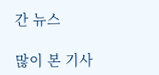간 뉴스

많이 본 기사